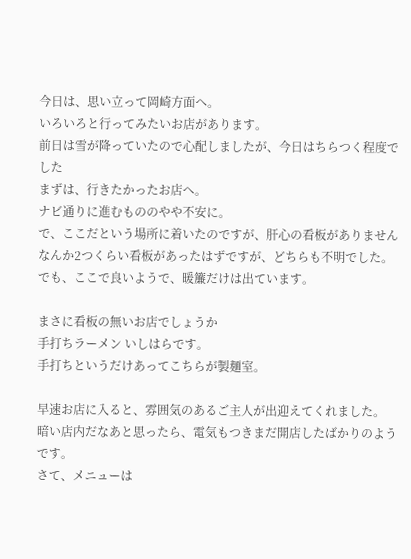今日は、思い立って岡崎方面へ。
いろいろと行ってみたいお店があります。
前日は雪が降っていたので心配しましたが、今日はちらつく程度でした
まずは、行きたかったお店へ。
ナビ通りに進むもののやや不安に。
で、ここだという場所に着いたのですが、肝心の看板がありません
なんか2つくらい看板があったはずですが、どちらも不明でした。
でも、ここで良いようで、暖簾だけは出ています。

まさに看板の無いお店でしょうか
手打ちラーメン いしはらです。
手打ちというだけあってこちらが製麺室。

早速お店に入ると、雰囲気のあるご主人が出迎えてくれました。
暗い店内だなあと思ったら、電気もつきまだ開店したばかりのようです。
さて、メニューは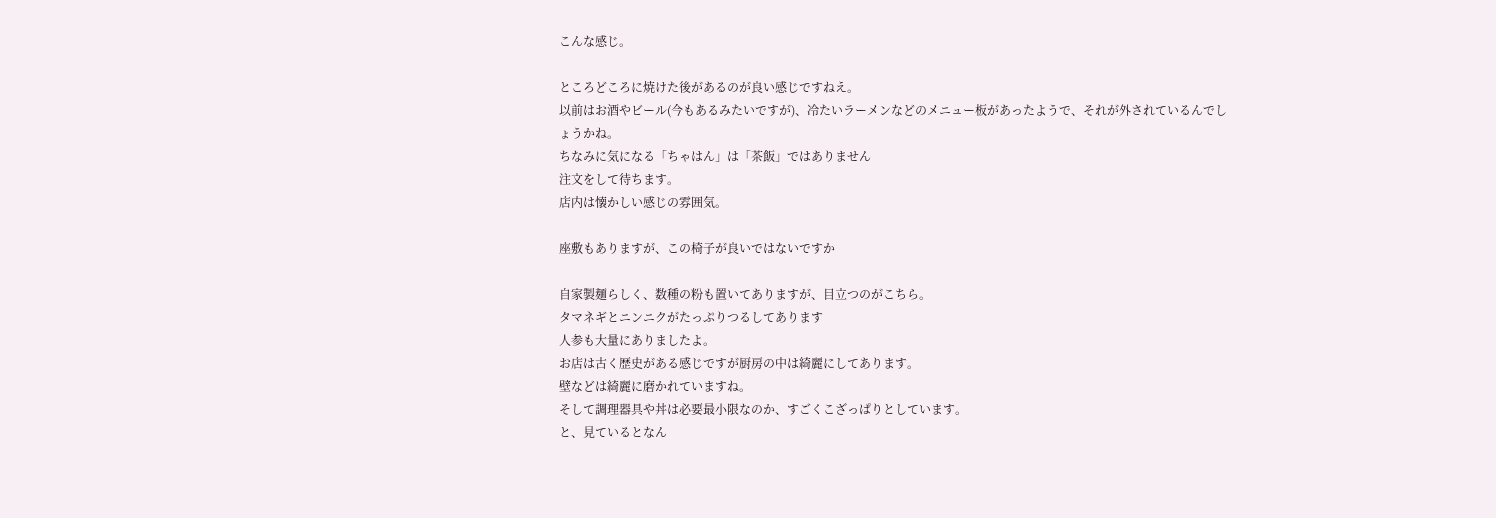こんな感じ。

ところどころに焼けた後があるのが良い感じですねえ。
以前はお酒やビール(今もあるみたいですが)、冷たいラーメンなどのメニュー板があったようで、それが外されているんでしょうかね。
ちなみに気になる「ちゃはん」は「茶飯」ではありません
注文をして待ちます。
店内は懐かしい感じの雰囲気。

座敷もありますが、この椅子が良いではないですか

自家製麺らしく、数種の粉も置いてありますが、目立つのがこちら。
タマネギとニンニクがたっぷりつるしてあります
人参も大量にありましたよ。
お店は古く歴史がある感じですが厨房の中は綺麗にしてあります。
壁などは綺麗に磨かれていますね。
そして調理器具や丼は必要最小限なのか、すごくこざっぱりとしています。
と、見ているとなん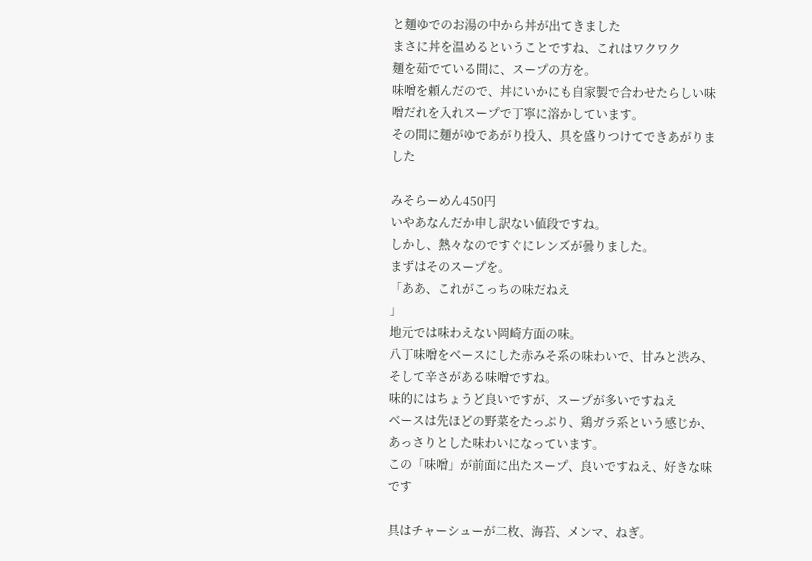と麺ゆでのお湯の中から丼が出てきました
まさに丼を温めるということですね、これはワクワク
麺を茹でている間に、スープの方を。
味噌を頼んだので、丼にいかにも自家製で合わせたらしい味噌だれを入れスープで丁寧に溶かしています。
その間に麺がゆであがり投入、具を盛りつけてできあがりました

みそらーめん450円
いやあなんだか申し訳ない値段ですね。
しかし、熱々なのですぐにレンズが曇りました。
まずはそのスープを。
「ああ、これがこっちの味だねえ
」
地元では味わえない岡崎方面の味。
八丁味噌をベースにした赤みそ系の味わいで、甘みと渋み、そして辛さがある味噌ですね。
味的にはちょうど良いですが、スープが多いですねえ
ベースは先ほどの野菜をたっぷり、鶏ガラ系という感じか、あっさりとした味わいになっています。
この「味噌」が前面に出たスープ、良いですねえ、好きな味です

具はチャーシューが二枚、海苔、メンマ、ねぎ。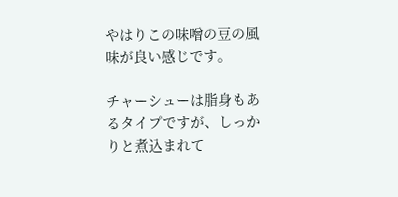やはりこの味噌の豆の風味が良い感じです。

チャーシューは脂身もあるタイプですが、しっかりと煮込まれて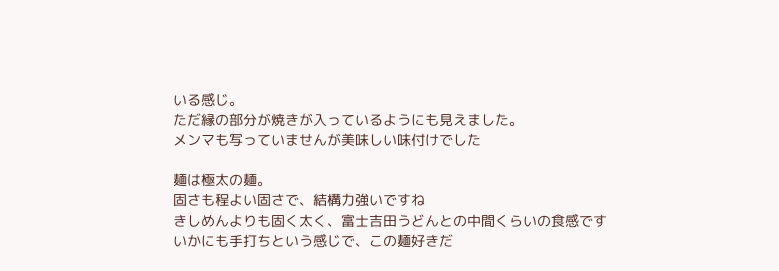いる感じ。
ただ縁の部分が焼きが入っているようにも見えました。
メンマも写っていませんが美味しい味付けでした

麺は極太の麺。
固さも程よい固さで、結構力強いですね
きしめんよりも固く太く、富士吉田うどんとの中間くらいの食感です
いかにも手打ちという感じで、この麺好きだ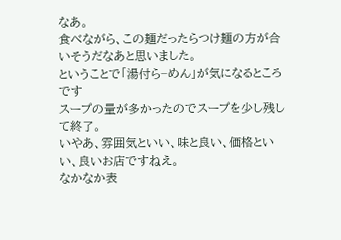なあ。
食べながら、この麺だったらつけ麺の方が合いそうだなあと思いました。
ということで「湯付ら−めん」が気になるところです
スープの量が多かったのでスープを少し残して終了。
いやあ、雰囲気といい、味と良い、価格といい、良いお店ですねえ。
なかなか表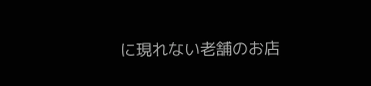に現れない老舗のお店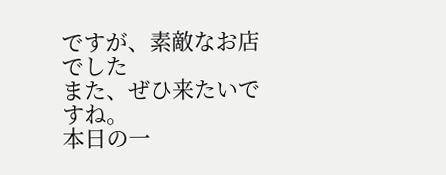ですが、素敵なお店でした
また、ぜひ来たいですね。
本日の一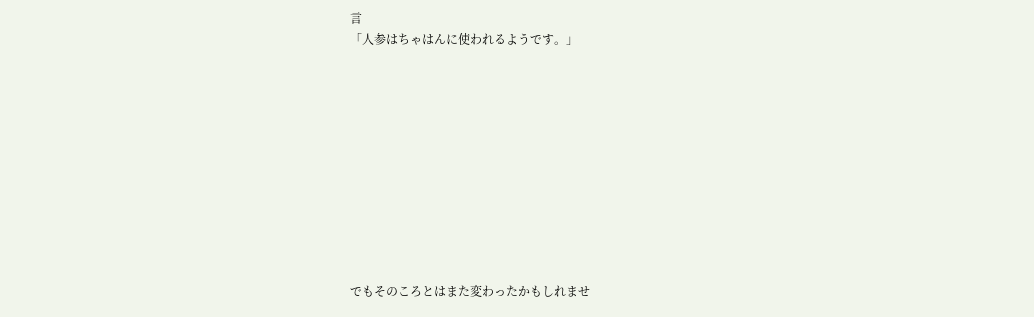言
「人参はちゃはんに使われるようです。」











でもそのころとはまた変わったかもしれませ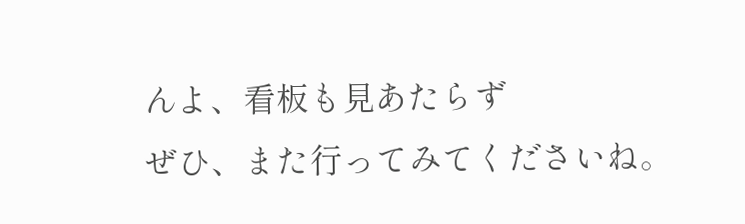んよ、看板も見あたらず
ぜひ、また行ってみてくださいね。